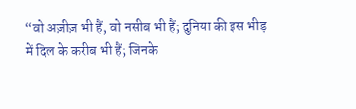“वो अज़ीज़ भी हैं, वो नसीब भी हैं; दुनिया की इस भीड़ में दिल के करीब भी हैं; जिनके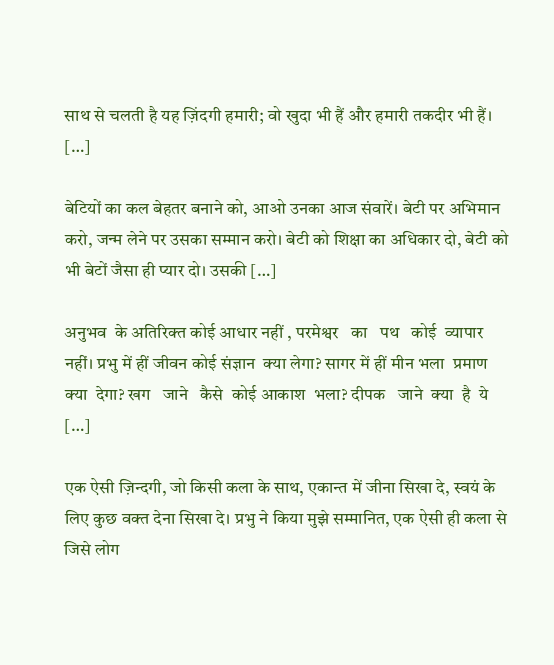साथ से चलती है यह ज़िंदगी हमारी; वो खुदा भी हैं और हमारी तकदीर भी हैं। […]

बेटियों का कल बेहतर बनाने को, आओ उनका आज संवारें। बेटी पर अभिमान करो, जन्म लेने पर उसका सम्मान करो। बेटी को शिक्षा का अधिकार दो, बेटी को भी बेटों जैसा ही प्यार दो। उसकी […]

अनुभव  के अतिरिक्त कोई आधार नहीं , परमेश्वर   का   पथ   कोई  व्यापार  नहीं। प्रभु में हीं जीवन कोई संज्ञान  क्या लेगा? सागर में हीं मीन भला  प्रमाण क्या  देगा? खग   जाने   कैसे  कोई आकाश  भला? दीपक   जाने  क्या  है  ये  […]

एक ऐसी ज़िन्दगी, जो किसी कला के साथ, एकान्त में जीना सिखा दे, स्वयं के लिए कुछ वक्त देना सिखा दे। प्रभु ने किया मुझे सम्मानित, एक ऐसी ही कला से जिसे लोग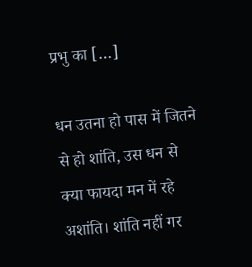प्रभु का […]

धन उतना हो पास में जितने से हो शांति, उस धन से क्या फायदा मन में रहे अशांति। शांति नहीं गर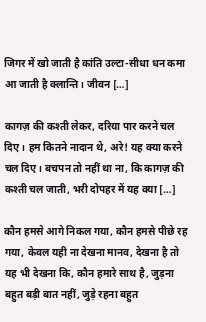जिगर में खो जाती है कांति उल्टा-सीधा धन कमा आ जाती है क्लान्ति। जीवन […]

कागज़ की कश्ती लेकर, दरिया पार करने चल दिए। हम कितने नादान थे, अरे! यह क्या करने चल दिए। बचपन तो नहीं था ना, कि कागज़ की कश्ती चल जाती, भरी दोपहर में यह क्या […]

कौन हमसे आगे निकल गया, कौन हमसे पीछे रह गया, केवल यही ना देखना मानव, देखना है तो यह भी देखना कि, कौन हमारे साथ है, जुड़ना बहुत बड़ी बात नहीं, जुड़े रहना बहुत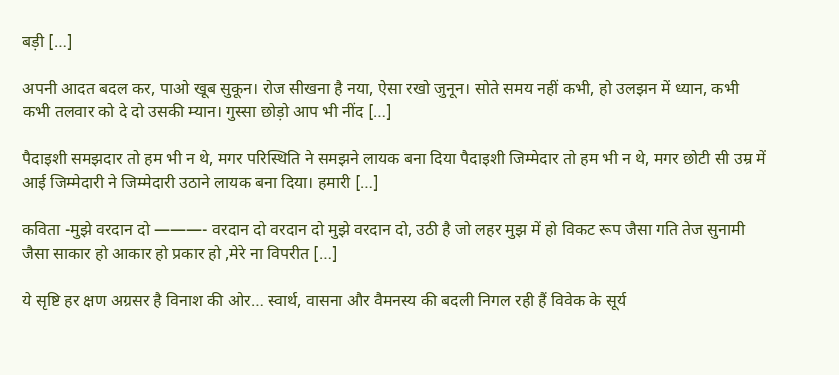बड़ी […]

अपनी आदत बदल कर, पाओ खूब सुकून। रोज सीखना है नया, ऐसा रखो जुनून। सोते समय नहीं कभी, हो उलझन में ध्यान, कभी कभी तलवार को दे दो उसकी म्यान। गुस्सा छोड़ो आप भी नींद […]

पैदाइशी समझदार तो हम भी न थे, मगर परिस्थिति ने समझने लायक बना दिया पैदाइशी जिम्मेदार तो हम भी न थे, मगर छोटी सी उम्र में आई जिम्मेदारी ने जिम्मेदारी उठाने लायक बना दिया। हमारी […]

कविता -मुझे वरदान दो ———- वरदान दो वरदान दो मुझे वरदान दो, उठी है जो लहर मुझ में हो विकट रूप जैसा गति तेज सुनामी जैसा साकार हो आकार हो प्रकार हो ,मेरे ना विपरीत […]

ये सृष्टि हर क्षण अग्रसर है विनाश की ओर… स्वार्थ, वासना और वैमनस्य की बदली निगल रही हैं विवेक के सूर्य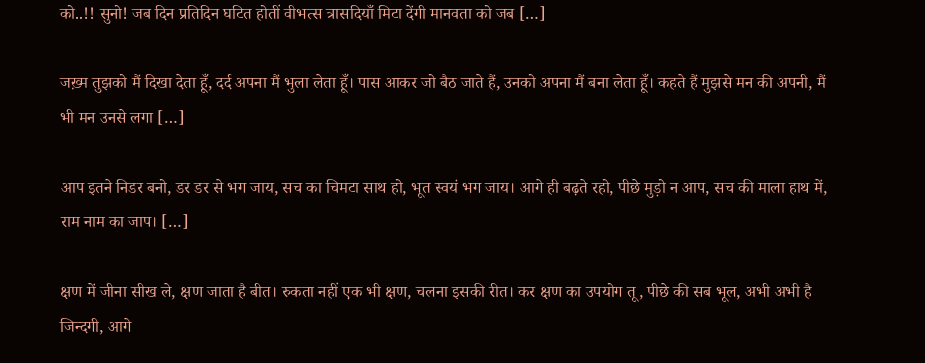को..!! सुनो! जब दिन प्रतिदिन घटित होतीं वीभत्स त्रासदियाँ मिटा देंगी मानवता को जब […]

जख़्म तुझको मैं दिखा देता हूँ, दर्द अपना मैं भुला लेता हूँ। पास आकर जो बैठ जाते हैं, उनको अपना मैं बना लेता हूँ। कहते हैं मुझसे मन की अपनी, मैं भी मन उनसे लगा […]

आप इतने निडर बनो, डर डर से भग जाय, सच का चिमटा साथ हो, भूत स्वयं भग जाय। आगे ही बढ़ते रहो, पीछे मुड़ो न आप, सच की माला हाथ में, राम नाम का जाप। […]

क्षण में जीना सीख ले, क्षण जाता है बीत। रुकता नहीं एक भी क्षण, चलना इसकी रीत। कर क्षण का उपयोग तू, पीछे की सब भूल, अभी अभी है जिन्दगी, आगे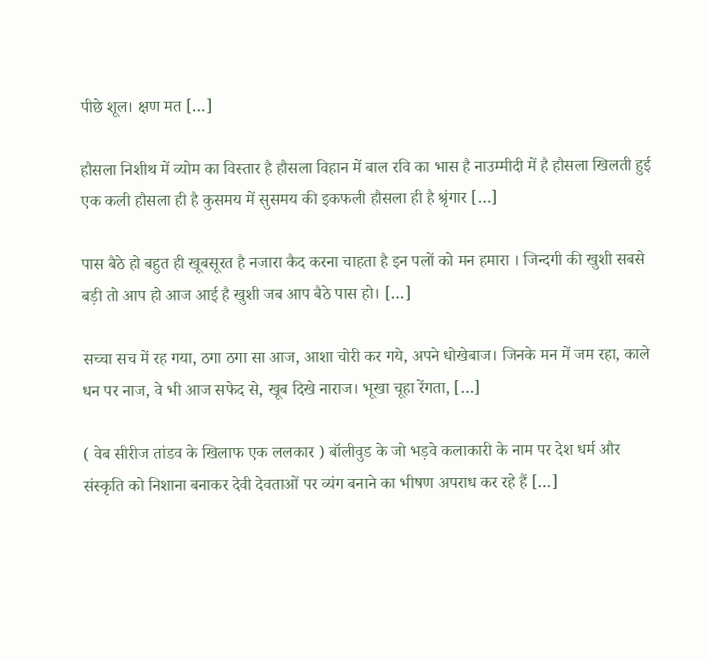पीछे शूल। क्षण मत […]

हौसला निशीथ में व्योम का विस्तार है हौसला विहान में बाल रवि का भास है नाउम्मीदी में है हौसला खिलती हुई एक कली हौसला ही है कुसमय में सुसमय की इकफली हौसला ही है श्रृंगार […]

पास बैठे हो बहुत ही खूबसूरत है नजारा कैद करना चाहता है इन पलों को मन हमारा । जिन्दगी की खुशी सबसे बड़ी तो आप हो आज आई है खुशी जब आप बैठे पास हो। […]

सच्चा सच में रह गया, ठगा ठगा सा आज, आशा चोरी कर गये, अपने धोखेबाज। जिनके मन में जम रहा, काले धन पर नाज, वे भी आज सफेद से, खूब दिखे नाराज। भूखा चूहा रेंगता, […]

( वेब सीरीज तांडव के खिलाफ एक ललकार ) बॉलीवुड के जो भड़वे कलाकारी के नाम पर देश धर्म और संस्कृति को निशाना बनाकर देवी देवताओं पर व्यंग बनाने का भीषण अपराध कर रहे हैं […]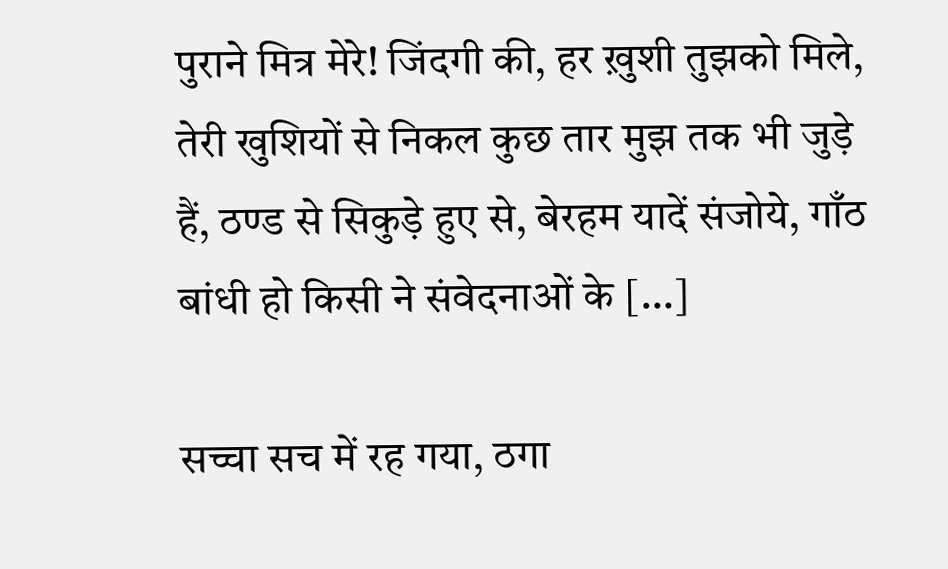पुराने मित्र मेरे! जिंदगी की, हर ख़ुशी तुझको मिले, तेरी खुशियों से निकल कुछ तार मुझ तक भी जुड़े हैं, ठण्ड से सिकुड़े हुए से, बेरहम यादें संजोये, गाँठ बांधी हो किसी ने संवेदनाओं के […]

सच्चा सच में रह गया, ठगा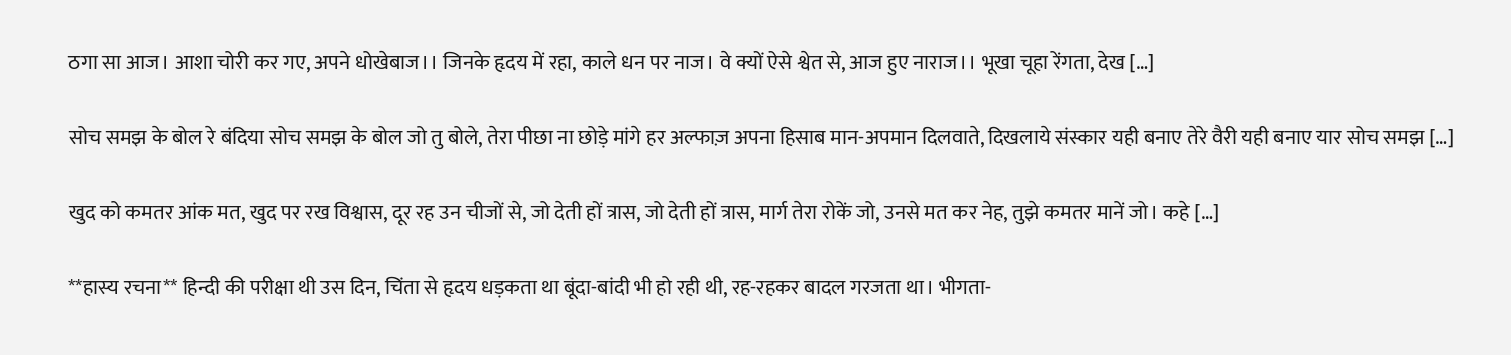ठगा सा आज। आशा चोरी कर गए, अपने धोखेबाज।। जिनके हृदय में रहा, काले धन पर नाज। वे क्यों ऐसे श्वेत से, आज हुए नाराज।। भूखा चूहा रेंगता, देख […]

सोच समझ के बोल रे बंदिया सोच समझ के बोल जो तु बोले, तेरा पीछा ना छोड़े मांगे हर अल्फाज़ अपना हिसाब मान-अपमान दिलवाते, दिखलाये संस्कार यही बनाए तेरे वैरी यही बनाए यार सोच समझ […]

खुद को कमतर आंक मत, खुद पर रख विश्वास, दूर रह उन चीजों से, जो देती हों त्रास, जो देती हों त्रास, मार्ग तेरा रोकें जो, उनसे मत कर नेह, तुझे कमतर मानें जो। कहे […]

**हास्य रचना** हिन्दी की परीक्षा थी उस दिन, चिंता से हृदय धड़कता था बूंदा-बांदी भी हो रही थी, रह-रहकर बादल गरजता था। भीगता-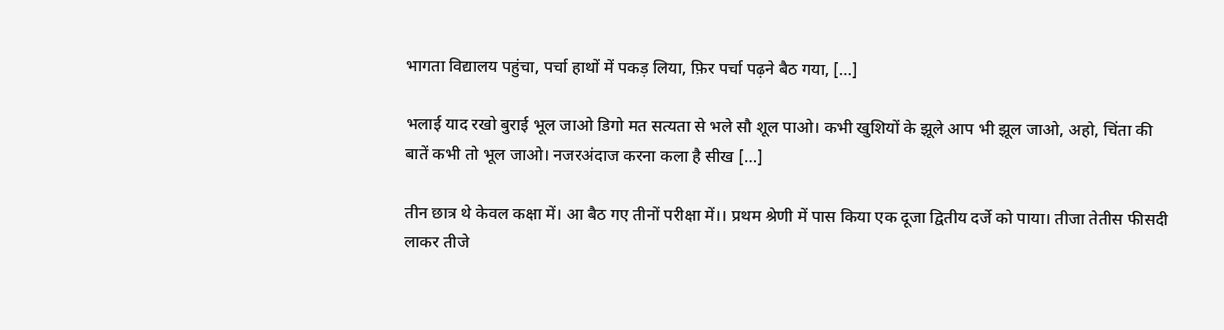भागता विद्यालय पहुंचा, पर्चा हाथों में पकड़ लिया, फ़िर पर्चा पढ़ने बैठ गया, […]

भलाई याद रखो बुराई भूल जाओ डिगो मत सत्यता से भले सौ शूल पाओ। कभी खुशियों के झूले आप भी झूल जाओ, अहो, चिंता की बातें कभी तो भूल जाओ। नजरअंदाज करना कला है सीख […]

तीन छात्र थे केवल कक्षा में। आ बैठ गए तीनों परीक्षा में।। प्रथम श्रेणी में पास किया एक दूजा द्वितीय दर्जे को पाया। तीजा तेतीस फीसदी लाकर तीजे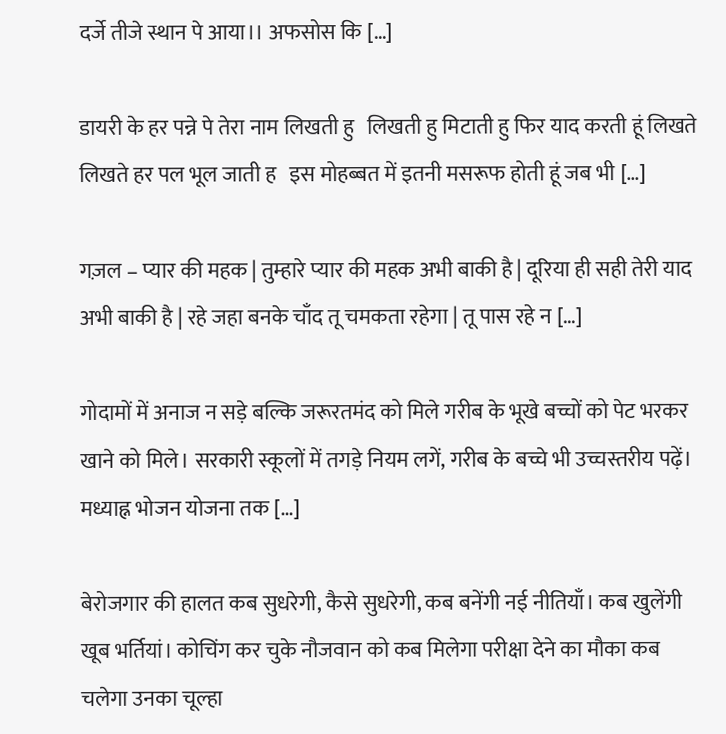दर्जे तीजे स्थान पे आया।। अफसोस कि […]

डायरी के हर पन्ने पे तेरा नाम लिखती हु   लिखती हु मिटाती हु फिर याद करती हूं लिखते लिखते हर पल भूल जाती ह   इस मोहब्बत में इतनी मसरूफ होती हूं जब भी […]

गज़ल – प्यार की महक | तुम्हारे प्यार की महक अभी बाकी है | दूरिया ही सही तेरी याद अभी बाकी है | रहे जहा बनके चाँद तू चमकता रहेगा | तू पास रहे न […]

गोदामों में अनाज न सड़े बल्कि जरूरतमंद को मिले गरीब के भूखे बच्चों को पेट भरकर खाने को मिले। सरकारी स्कूलों में तगड़े नियम लगें, गरीब के बच्चे भी उच्चस्तरीय पढ़ें। मध्याह्न भोजन योजना तक […]

बेरोजगार की हालत कब सुधरेगी, कैसे सुधरेगी, कब बनेंगी नई नीतियाँ। कब खुलेंगी खूब भर्तियां। कोचिंग कर चुके नौजवान को कब मिलेगा परीक्षा देने का मौका कब चलेगा उनका चूल्हा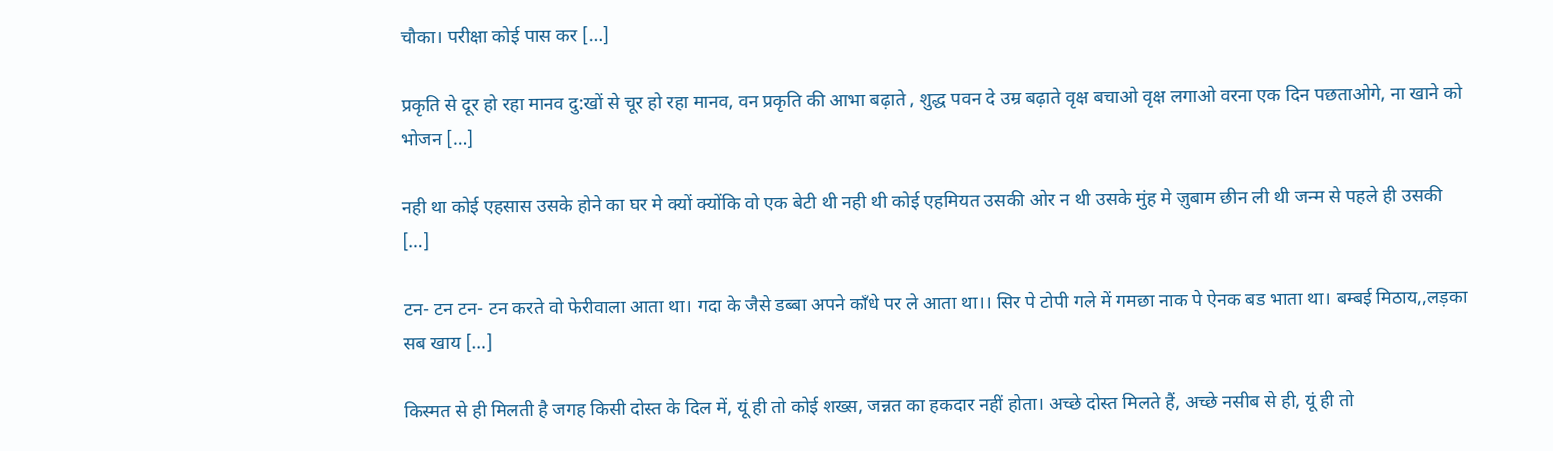चौका। परीक्षा कोई पास कर […]

प्रकृति से दूर हो रहा मानव दु:खों से चूर हो रहा मानव, वन प्रकृति की आभा बढ़ाते , शुद्ध पवन दे उम्र बढ़ाते वृक्ष बचाओ वृक्ष लगाओ वरना एक दिन पछताओगे, ना खाने को भोजन […]

नही था कोई एहसास उसके होने का घर मे क्यों क्योंकि वो एक बेटी थी नही थी कोई एहमियत उसकी ओर न थी उसके मुंह मे ज़ुबाम छीन ली थी जन्म से पहले ही उसकी […]

टन- टन टन- टन करते वो फेरीवाला आता था। गदा के जैसे डब्बा अपने काँधे पर ले आता था।। सिर पे टोपी गले में गमछा नाक पे ऐनक बड भाता था। बम्बई मिठाय,,लड़का सब खाय […]

किस्मत से ही मिलती है जगह किसी दोस्त के दिल में, यूं ही तो कोई शख्स, जन्नत का हकदार नहीं होता। अच्छे दोस्त मिलते हैं, अच्छे नसीब से ही, यूं ही तो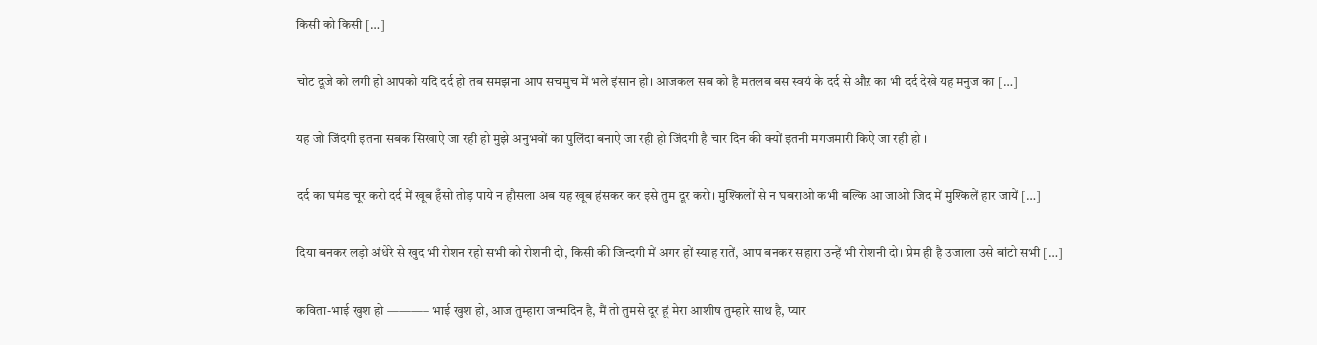किसी को किसी […]

चोट दूजे को लगी हो आपको यदि दर्द हो तब समझना आप सचमुच में भले इंसान हो। आजकल सब को है मतलब बस स्वयं के दर्द से औऱ का भी दर्द देखे यह मनुज का […]

यह जो जिंदगी इतना सबक सिखाऐ जा रही हो मुझे अनुभवों का पुलिंदा बनाऐ जा रही हो जिंदगी है चार दिन की क्यों इतनी मगजमारी किऐ जा रही हो ।

दर्द का घमंड चूर करो दर्द में खूब हँसो तोड़ पाये न हौसला अब यह खूब हंसकर कर इसे तुम दूर करो। मुश्किलों से न घबराओ कभी बल्कि आ जाओ जिद में मुश्किलें हार जायें […]

दिया बनकर लड़ो अंधेरे से खुद भी रोशन रहो सभी को रोशनी दो, किसी की जिन्दगी में अगर हों स्याह रातें, आप बनकर सहारा उन्हें भी रोशनी दो। प्रेम ही है उजाला उसे बांटो सभी […]

कविता-भाई खुश हो ———– भाई खुश हो, आज तुम्हारा जन्मदिन है, मैं तो तुमसे दूर हूं मेरा आशीष तुम्हारे साथ है, प्यार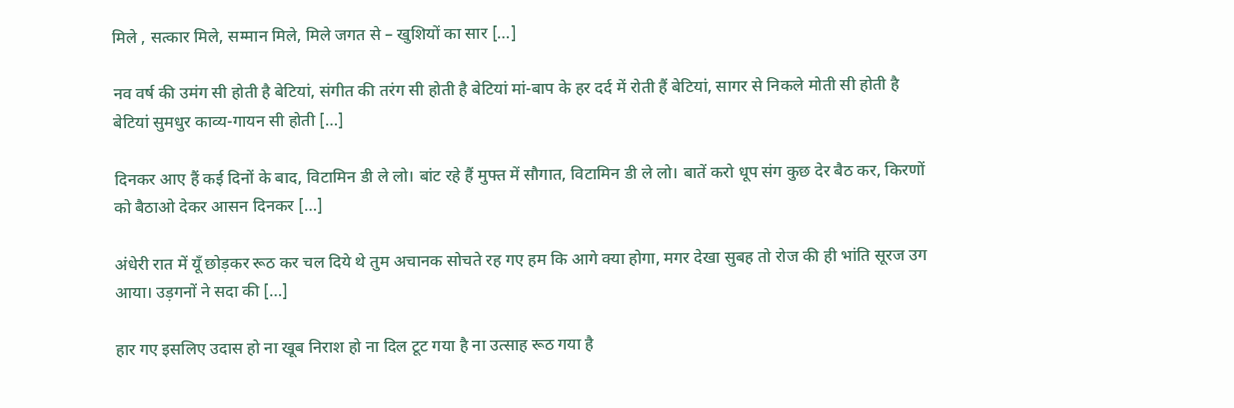मिले , सत्कार मिले, सम्मान मिले, मिले जगत से – खुशियों का सार […]

नव वर्ष की उमंग सी होती है बेटियां, संगीत की तरंग सी होती है बेटियां मां-बाप के हर दर्द में रोती हैं बेटियां, सागर से निकले मोती सी होती है बेटियां सुमधुर काव्य-गायन सी होती […]

दिनकर आए हैं कई दिनों के बाद, विटामिन डी ले लो। बांट रहे हैं मुफ्त में सौगात, विटामिन डी ले लो। बातें करो धूप संग कुछ देर बैठ कर, किरणों को बैठाओ देकर आसन दिनकर […]

अंधेरी रात में यूँ छोड़कर रूठ कर चल दिये थे तुम अचानक सोचते रह गए हम कि आगे क्या होगा, मगर देखा सुबह तो रोज की ही भांति सूरज उग आया। उड़गनों ने सदा की […]

हार गए इसलिए उदास हो ना खूब निराश हो ना दिल टूट गया है ना उत्साह रूठ गया है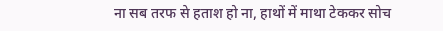ना सब तरफ से हताश हो ना, हाथों में माथा टेककर सोच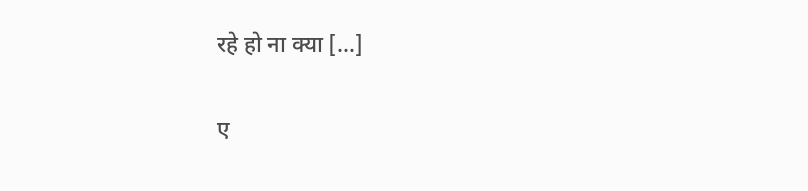रहे हो ना क्या […]

ए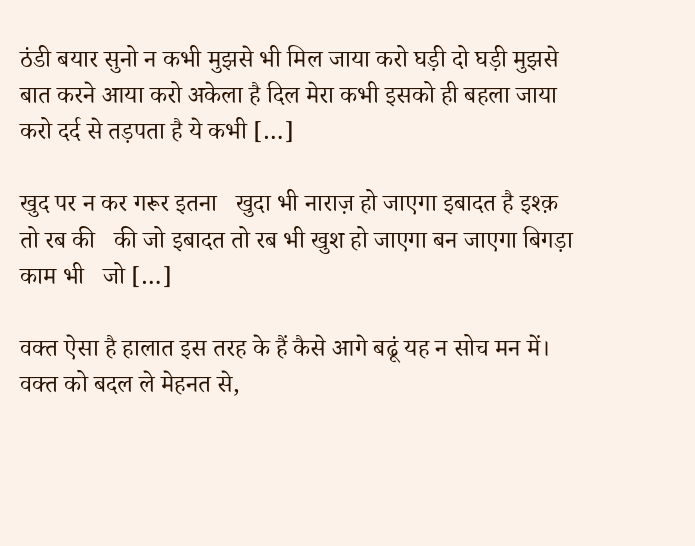ठंडी बयार सुनो न कभी मुझसे भी मिल जाया करो घड़ी दो घड़ी मुझसे बात करने आया करो अकेला है दिल मेरा कभी इसको ही बहला जाया करो दर्द से तड़पता है ये कभी […]

खुद पर न कर गरूर इतना   खुदा भी नाराज़ हो जाएगा इबादत है इश्क़ तो रब की   की जो इबादत तो रब भी खुश हो जाएगा बन जाएगा बिगड़ा काम भी   जो […]

वक्त ऐसा है हालात इस तरह के हैं कैसे आगे बढूं यह न सोच मन में। वक्त को बदल ले मेहनत से,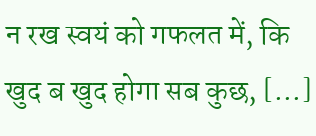न रख स्वयं को गफलत में, कि खुद ब खुद होगा सब कुछ, […]